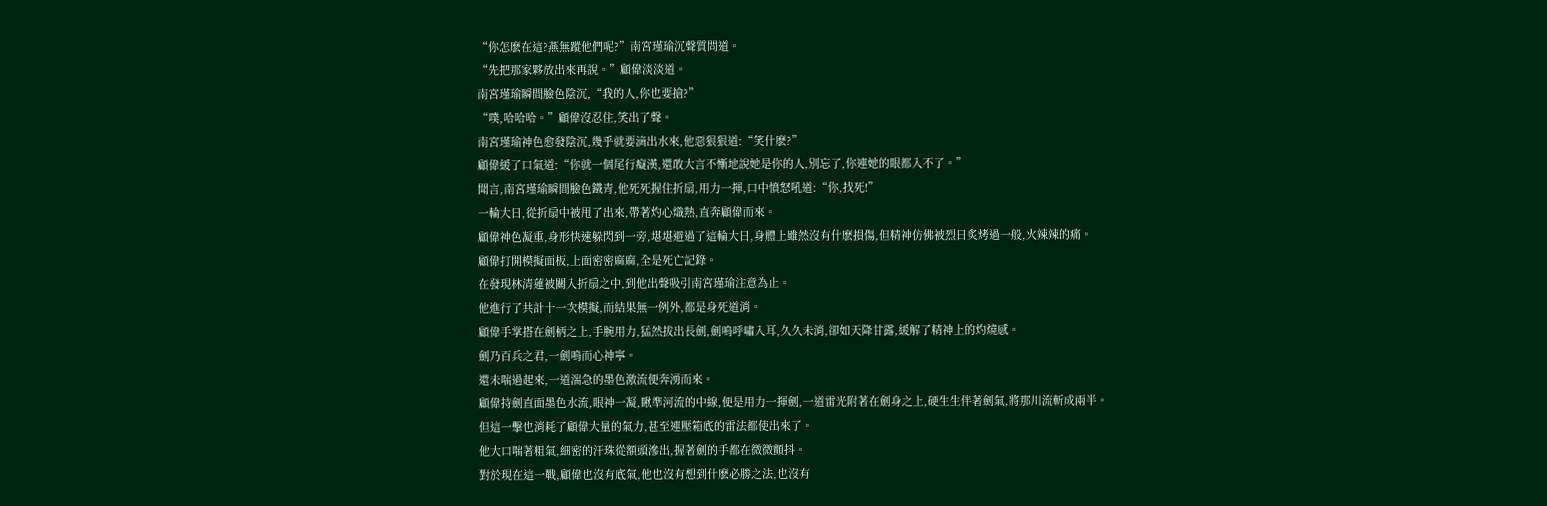“你怎麽在這?燕無蹤他們呢?”南宮瑾瑜沉聲質問道。
“先把那家夥放出來再說。”顧偉淡淡道。
南宮瑾瑜瞬間臉色陰沉,“我的人,你也要搶?”
“噗,哈哈哈。”顧偉沒忍住,笑出了聲。
南宮瑾瑜神色愈發陰沉,幾乎就要滴出水來,他惡狠狠道:“笑什麽?”
顧偉緩了口氣道:“你就一個尾行癡漢,還敢大言不慚地說她是你的人,別忘了,你連她的眼都入不了。”
聞言,南宮瑾瑜瞬間臉色鐵青,他死死握住折扇,用力一揮,口中憤怒吼道:“你,找死!”
一輪大日,從折扇中被甩了出來,帶著灼心熾熱,直奔顧偉而來。
顧偉神色凝重,身形快速躲閃到一旁,堪堪避過了這輪大日,身體上雖然沒有什麽損傷,但精神仿佛被烈日炙烤過一般,火辣辣的痛。
顧偉打開模擬面板,上面密密麻麻,全是死亡記錄。
在發現林清蓮被關入折扇之中,到他出聲吸引南宮瑾瑜注意為止。
他進行了共計十一次模擬,而結果無一例外,都是身死道消。
顧偉手掌搭在劍柄之上,手腕用力,猛然拔出長劍,劍鳴呼嘯入耳,久久未消,卻如天降甘露,緩解了精神上的灼燒感。
劍乃百兵之君,一劍鳴而心神寧。
還未喘過起來,一道湍急的墨色激流便奔湧而來。
顧偉持劍直面墨色水流,眼神一凝,瞅準河流的中線,便是用力一揮劍,一道雷光附著在劍身之上,硬生生伴著劍氣,將那川流斬成兩半。
但這一擊也消耗了顧偉大量的氣力,甚至連壓箱底的雷法都使出來了。
他大口喘著粗氣,細密的汗珠從額頭滲出,握著劍的手都在微微顫抖。
對於現在這一戰,顧偉也沒有底氣,他也沒有想到什麽必勝之法,也沒有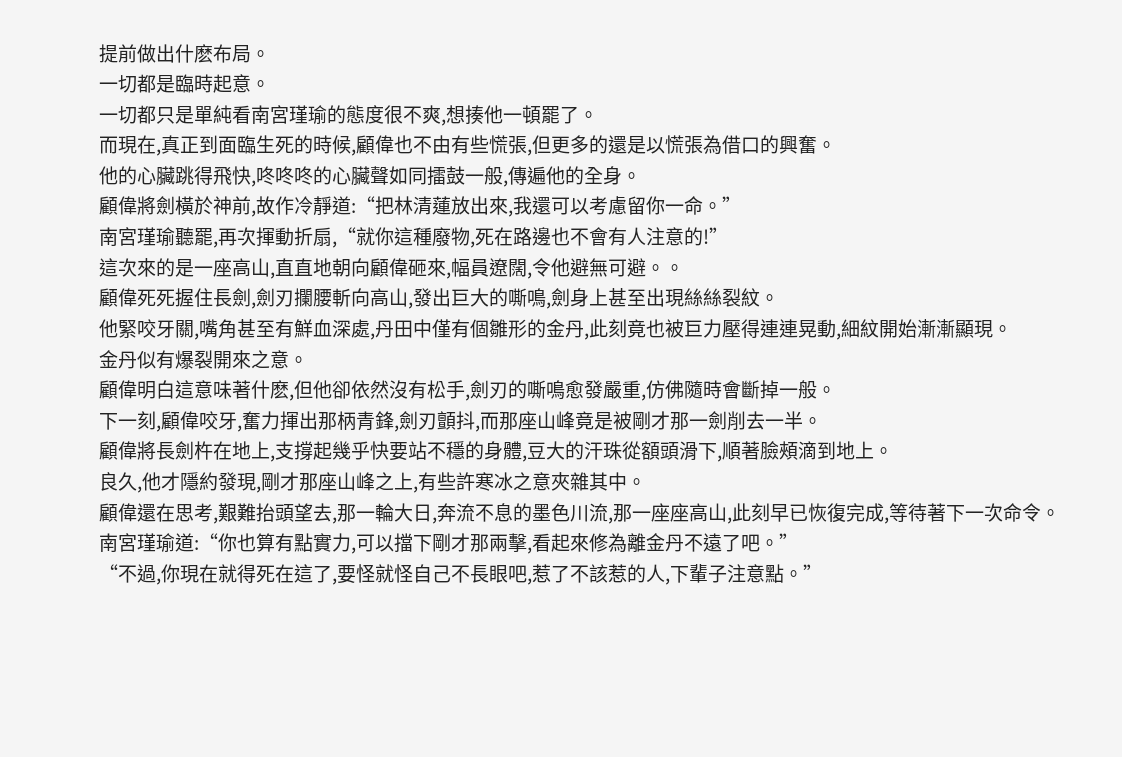提前做出什麽布局。
一切都是臨時起意。
一切都只是單純看南宮瑾瑜的態度很不爽,想揍他一頓罷了。
而現在,真正到面臨生死的時候,顧偉也不由有些慌張,但更多的還是以慌張為借口的興奮。
他的心臟跳得飛快,咚咚咚的心臟聲如同擂鼓一般,傳遍他的全身。
顧偉將劍橫於神前,故作冷靜道:“把林清蓮放出來,我還可以考慮留你一命。”
南宮瑾瑜聽罷,再次揮動折扇,“就你這種廢物,死在路邊也不會有人注意的!”
這次來的是一座高山,直直地朝向顧偉砸來,幅員遼闊,令他避無可避。。
顧偉死死握住長劍,劍刃攔腰斬向高山,發出巨大的嘶鳴,劍身上甚至出現絲絲裂紋。
他緊咬牙關,嘴角甚至有鮮血深處,丹田中僅有個雛形的金丹,此刻竟也被巨力壓得連連晃動,細紋開始漸漸顯現。
金丹似有爆裂開來之意。
顧偉明白這意味著什麽,但他卻依然沒有松手,劍刃的嘶鳴愈發嚴重,仿佛隨時會斷掉一般。
下一刻,顧偉咬牙,奮力揮出那柄青鋒,劍刃顫抖,而那座山峰竟是被剛才那一劍削去一半。
顧偉將長劍杵在地上,支撐起幾乎快要站不穩的身體,豆大的汗珠從額頭滑下,順著臉頰滴到地上。
良久,他才隱約發現,剛才那座山峰之上,有些許寒冰之意夾雜其中。
顧偉還在思考,艱難抬頭望去,那一輪大日,奔流不息的墨色川流,那一座座高山,此刻早已恢復完成,等待著下一次命令。
南宮瑾瑜道:“你也算有點實力,可以擋下剛才那兩擊,看起來修為離金丹不遠了吧。”
“不過,你現在就得死在這了,要怪就怪自己不長眼吧,惹了不該惹的人,下輩子注意點。”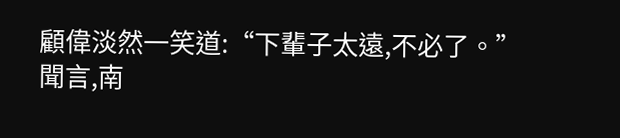顧偉淡然一笑道:“下輩子太遠,不必了。”
聞言,南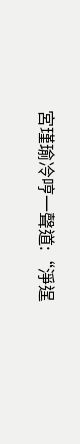宮瑾瑜冷哼一聲道:“淨逞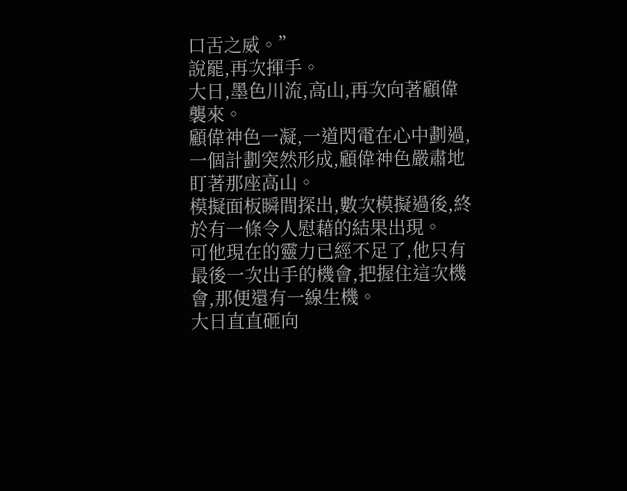口舌之威。”
說罷,再次揮手。
大日,墨色川流,高山,再次向著顧偉襲來。
顧偉神色一凝,一道閃電在心中劃過,一個計劃突然形成,顧偉神色嚴肅地盯著那座高山。
模擬面板瞬間探出,數次模擬過後,終於有一條令人慰藉的結果出現。
可他現在的靈力已經不足了,他只有最後一次出手的機會,把握住這次機會,那便還有一線生機。
大日直直砸向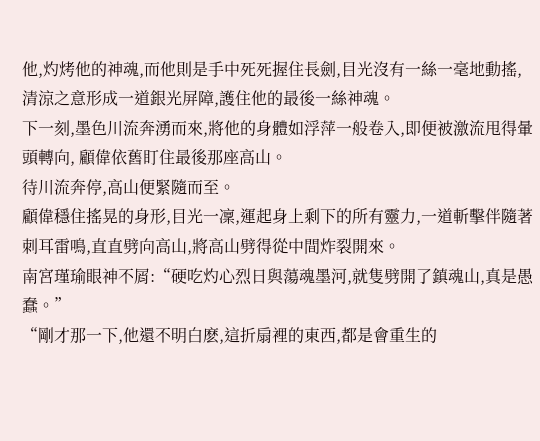他,灼烤他的神魂,而他則是手中死死握住長劍,目光沒有一絲一毫地動搖,清涼之意形成一道銀光屏障,護住他的最後一絲神魂。
下一刻,墨色川流奔湧而來,將他的身體如浮萍一般卷入,即便被激流甩得暈頭轉向, 顧偉依舊盯住最後那座高山。
待川流奔停,高山便緊隨而至。
顧偉穩住搖晃的身形,目光一凜,運起身上剩下的所有靈力,一道斬擊伴隨著刺耳雷鳴,直直劈向高山,將高山劈得從中間炸裂開來。
南宮瑾瑜眼神不屑:“硬吃灼心烈日與蕩魂墨河,就隻劈開了鎮魂山,真是愚蠢。”
“剛才那一下,他還不明白麽,這折扇裡的東西,都是會重生的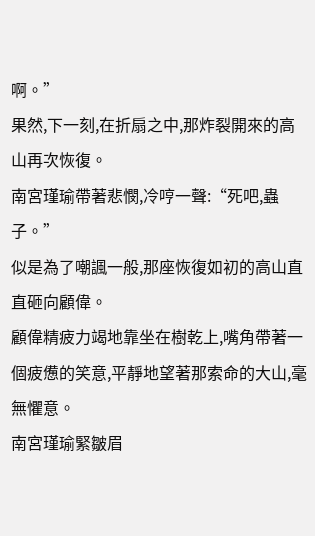啊。”
果然,下一刻,在折扇之中,那炸裂開來的高山再次恢復。
南宮瑾瑜帶著悲憫,冷哼一聲:“死吧,蟲子。”
似是為了嘲諷一般,那座恢復如初的高山直直砸向顧偉。
顧偉精疲力竭地靠坐在樹乾上,嘴角帶著一個疲憊的笑意,平靜地望著那索命的大山,毫無懼意。
南宮瑾瑜緊皺眉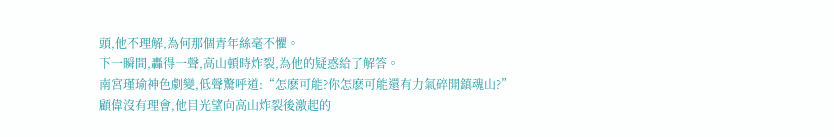頭,他不理解,為何那個青年絲毫不懼。
下一瞬間,轟得一聲,高山頓時炸裂,為他的疑惑給了解答。
南宮瑾瑜神色劇變,低聲驚呼道:“怎麽可能?你怎麽可能還有力氣碎開鎮魂山?”
顧偉沒有理會,他目光望向高山炸裂後激起的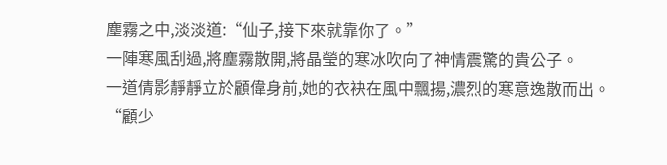塵霧之中,淡淡道:“仙子,接下來就靠你了。”
一陣寒風刮過,將塵霧散開,將晶瑩的寒冰吹向了神情震驚的貴公子。
一道倩影靜靜立於顧偉身前,她的衣袂在風中飄揚,濃烈的寒意逸散而出。
“顧少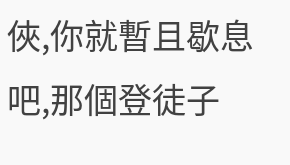俠,你就暫且歇息吧,那個登徒子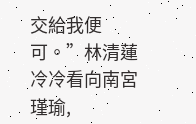交給我便可。”林清蓮冷冷看向南宮瑾瑜,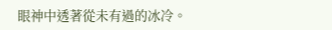眼神中透著從未有過的冰冷。